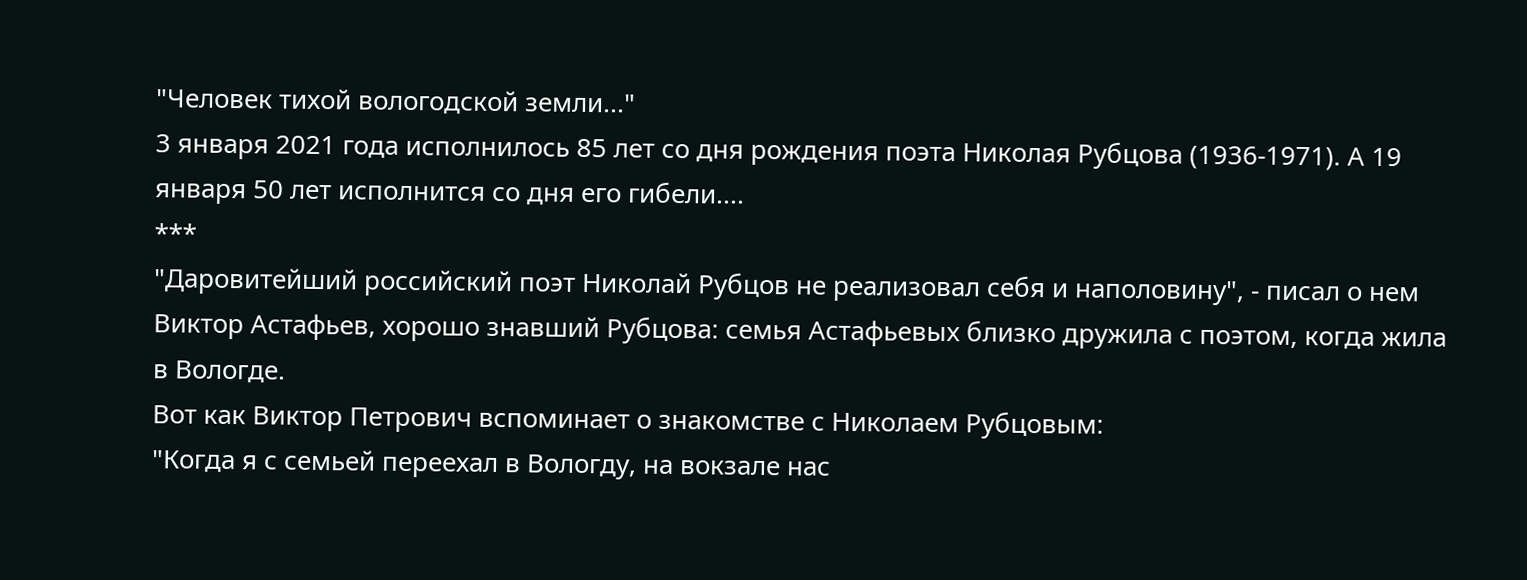"Человек тихой вологодской земли..."
3 января 2021 года исполнилось 85 лет со дня рождения поэта Николая Рубцова (1936-1971). А 19 января 50 лет исполнится со дня его гибели....
***
"Даровитейший российский поэт Николай Рубцов не реализовал себя и наполовину", - писал о нем Виктор Астафьев, хорошо знавший Рубцова: семья Астафьевых близко дружила с поэтом, когда жила в Вологде.
Вот как Виктор Петрович вспоминает о знакомстве с Николаем Рубцовым:
"Когда я с семьей переехал в Вологду, на вокзале нас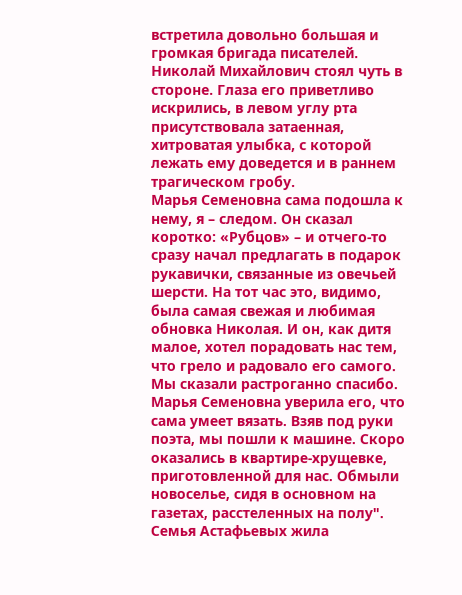встретила довольно большая и громкая бригада писателей. Николай Михайлович стоял чуть в стороне. Глаза его приветливо искрились, в левом углу рта присутствовала затаенная, хитроватая улыбка, с которой лежать ему доведется и в раннем трагическом гробу.
Марья Семеновна сама подошла к нему, я – следом. Он сказал коротко: «Рубцов» – и отчего-то сразу начал предлагать в подарок рукавички, связанные из овечьей шерсти. На тот час это, видимо, была самая свежая и любимая обновка Николая. И он, как дитя малое, хотел порадовать нас тем, что грело и радовало его самого. Мы сказали растроганно спасибо. Марья Семеновна уверила его, что сама умеет вязать. Взяв под руки поэта, мы пошли к машине. Скоро оказались в квартире-хрущевке, приготовленной для нас. Обмыли новоселье, сидя в основном на газетах, расстеленных на полу".
Семья Астафьевых жила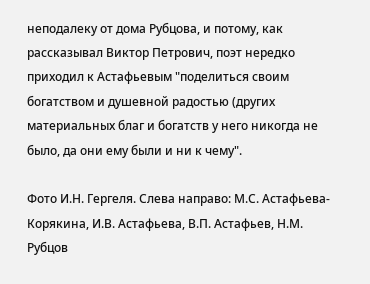неподалеку от дома Рубцова, и потому, как рассказывал Виктор Петрович, поэт нередко приходил к Астафьевым "поделиться своим богатством и душевной радостью (других материальных благ и богатств у него никогда не было, да они ему были и ни к чему".

Фото И.Н. Гергеля. Слева направо: М.С. Астафьева-Корякина, И.В. Астафьева, В.П. Астафьев, Н.М. Рубцов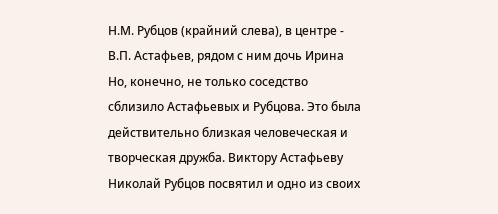Н.М. Рубцов (крайний слева), в центре - В.П. Астафьев, рядом с ним дочь Ирина
Но, конечно, не только соседство сблизило Астафьевых и Рубцова. Это была действительно близкая человеческая и творческая дружба. Виктору Астафьеву Николай Рубцов посвятил и одно из своих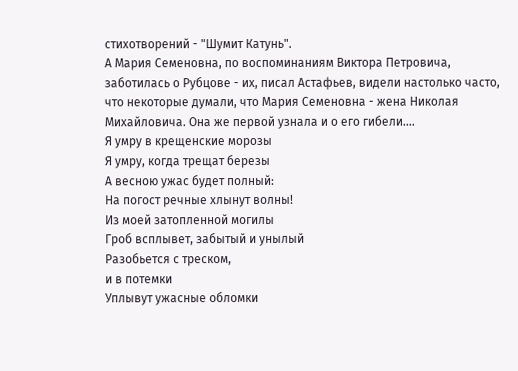стихотворений - "Шумит Катунь".
А Мария Семеновна, по воспоминаниям Виктора Петровича, заботилась о Рубцове - их, писал Астафьев, видели настолько часто, что некоторые думали, что Мария Семеновна - жена Николая Михайловича. Она же первой узнала и о его гибели....
Я умру в крещенские морозы
Я умру, когда трещат березы
А весною ужас будет полный:
На погост речные хлынут волны!
Из моей затопленной могилы
Гроб всплывет, забытый и унылый
Разобьется с треском,
и в потемки
Уплывут ужасные обломки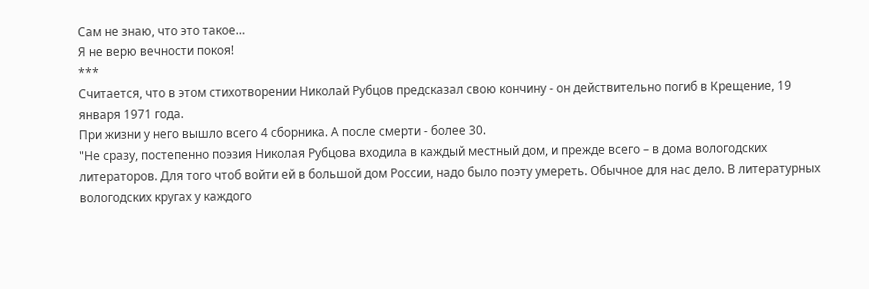Сам не знаю, что это такое…
Я не верю вечности покоя!
***
Считается, что в этом стихотворении Николай Рубцов предсказал свою кончину - он действительно погиб в Крещение, 19 января 1971 года.
При жизни у него вышло всего 4 сборника. А после смерти - более 30.
"Не сразу, постепенно поэзия Николая Рубцова входила в каждый местный дом, и прежде всего – в дома вологодских литераторов. Для того чтоб войти ей в большой дом России, надо было поэту умереть. Обычное для нас дело. В литературных вологодских кругах у каждого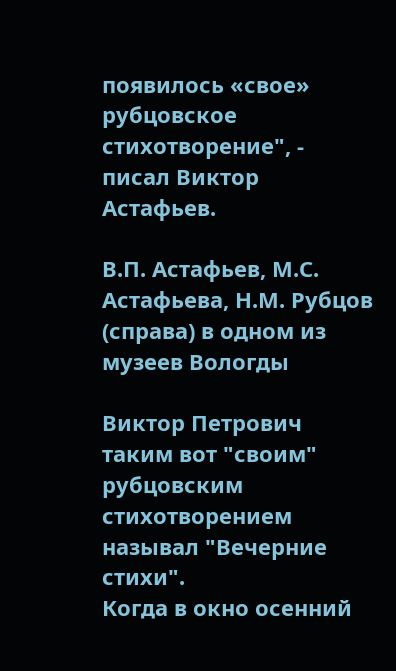появилось «свое» рубцовское стихотворение", - писал Виктор Астафьев.

В.П. Астафьев, М.С. Астафьева, Н.М. Рубцов (справа) в одном из музеев Вологды

Виктор Петрович таким вот "своим" рубцовским стихотворением называл "Вечерние стихи".
Когда в окно осенний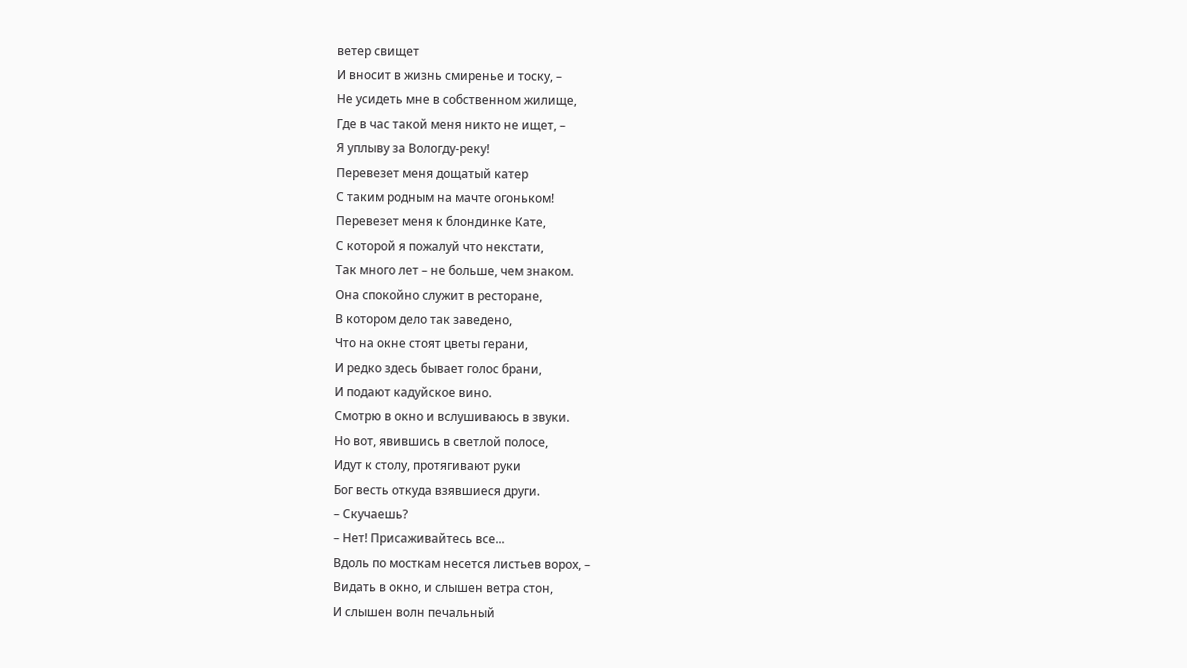ветер свищет
И вносит в жизнь смиренье и тоску, –
Не усидеть мне в собственном жилище,
Где в час такой меня никто не ищет, –
Я уплыву за Вологду-реку!
Перевезет меня дощатый катер
С таким родным на мачте огоньком!
Перевезет меня к блондинке Кате,
С которой я пожалуй что некстати,
Так много лет – не больше, чем знаком.
Она спокойно служит в ресторане,
В котором дело так заведено,
Что на окне стоят цветы герани,
И редко здесь бывает голос брани,
И подают кадуйское вино.
Смотрю в окно и вслушиваюсь в звуки.
Но вот, явившись в светлой полосе,
Идут к столу, протягивают руки
Бог весть откуда взявшиеся други.
– Скучаешь?
– Нет! Присаживайтесь все...
Вдоль по мосткам несется листьев ворох, –
Видать в окно, и слышен ветра стон,
И слышен волн печальный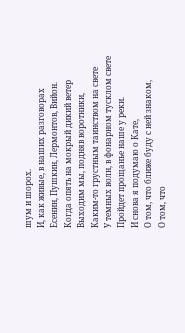шум и шорох.
И, как живые, в наших разговорах
Есенин, Пушкин, Лермонтов, Вийон.
Когда опять на мокрый дикий ветер
Выходим мы, подняв воротники,
Каким-то грустным таинством на свете
У темных волн, в фонарном тусклом свете
Пройдет прощанье наше у реки.
И снова я подумаю о Кате,
О том, что ближе буду с ней знаком,
О том, что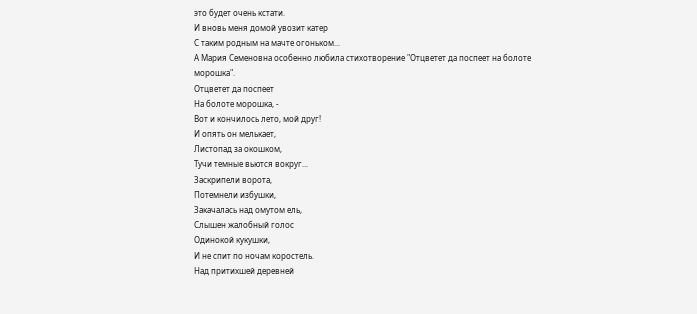это будет очень кстати.
И вновь меня домой увозит катер
С таким родным на мачте огоньком...
А Мария Семеновна особенно любила стихотворение "Отцветет да поспеет на болоте морошка".
Отцветет да поспеет
На болоте морошка, -
Вот и кончилось лето, мой друг!
И опять он мелькает,
Листопад за окошком,
Тучи темные вьются вокруг...
Заскрипели ворота,
Потемнели избушки,
Закачалась над омутом ель,
Слышен жалобный голос
Одинокой кукушки,
И не спит по ночам коростель.
Над притихшей деревней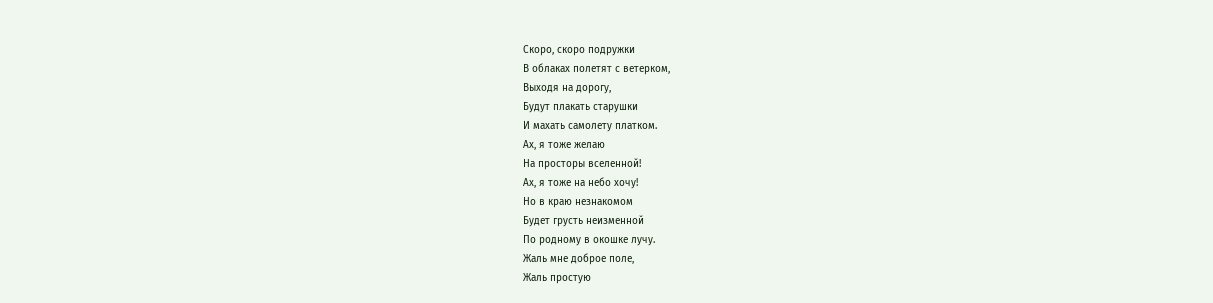Скоро, скоро подружки
В облаках полетят с ветерком,
Выходя на дорогу,
Будут плакать старушки
И махать самолету платком.
Ах, я тоже желаю
На просторы вселенной!
Ах, я тоже на небо хочу!
Но в краю незнакомом
Будет грусть неизменной
По родному в окошке лучу.
Жаль мне доброе поле,
Жаль простую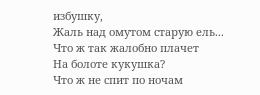избушку,
Жаль над омутом старую ель...
Что ж так жалобно плачет
На болоте кукушка?
Что ж не спит по ночам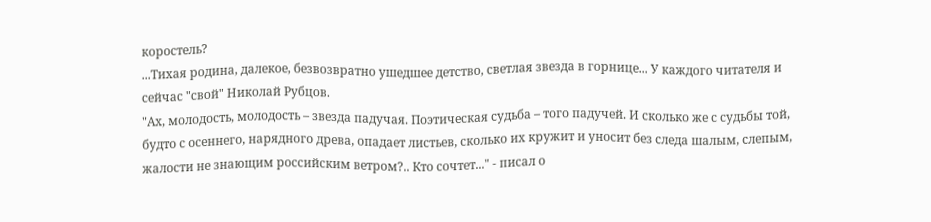коростель?
...Тихая родина, далекое, безвозвратно ушедшее детство, светлая звезда в горнице... У каждого читателя и сейчас "свой" Николай Рубцов.
"Ах, молодость, молодость – звезда падучая. Поэтическая судьба – того падучей. И сколько же с судьбы той, будто с осеннего, нарядного древа, опадает листьев, сколько их кружит и уносит без следа шалым, слепым, жалости не знающим российским ветром?.. Кто сочтет..." - писал о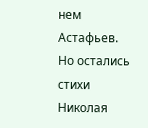нем Астафьев.
Но остались стихи Николая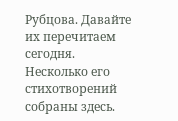Рубцова. Давайте их перечитаем сегодня. Несколько его стихотворений собраны здесь.